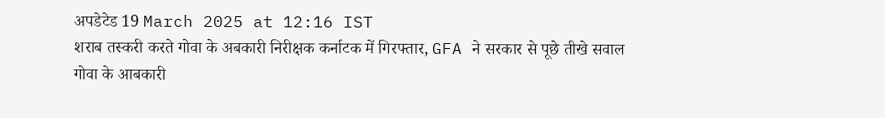अपडेटेड 19 March 2025 at 12:16 IST
शराब तस्करी करते गोवा के अबकारी निरीक्षक कर्नाटक में गिरफ्तार, GFA ने सरकार से पूछे तीखे सवाल
गोवा के आबकारी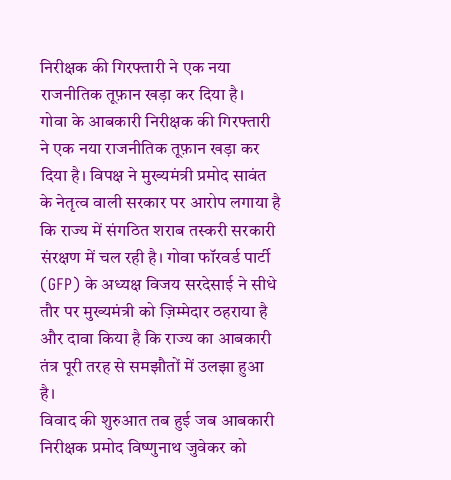निरीक्षक की गिरफ्तारी ने एक नया राजनीतिक तूफ़ान खड़ा कर दिया है।
गोवा के आबकारी निरीक्षक की गिरफ्तारी ने एक नया राजनीतिक तूफ़ान खड़ा कर दिया है। विपक्ष ने मुख्यमंत्री प्रमोद सावंत के नेतृत्व वाली सरकार पर आरोप लगाया है कि राज्य में संगठित शराब तस्करी सरकारी संरक्षण में चल रही है। गोवा फॉरवर्ड पार्टी (GFP) के अध्यक्ष विजय सरदेसाई ने सीधे तौर पर मुख्यमंत्री को ज़िम्मेदार ठहराया है और दावा किया है कि राज्य का आबकारी तंत्र पूरी तरह से समझौतों में उलझा हुआ है।
विवाद की शुरुआत तब हुई जब आबकारी निरीक्षक प्रमोद विष्णुनाथ जुवेकर को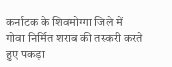कर्नाटक के शिवमोग्गा जिले में गोवा निर्मित शराब की तस्करी करते हुए पकड़ा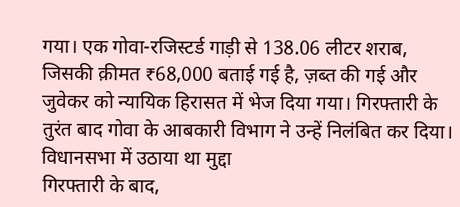गया। एक गोवा-रजिस्टर्ड गाड़ी से 138.06 लीटर शराब, जिसकी क़ीमत ₹68,000 बताई गई है, ज़ब्त की गई और जुवेकर को न्यायिक हिरासत में भेज दिया गया। गिरफ्तारी के तुरंत बाद गोवा के आबकारी विभाग ने उन्हें निलंबित कर दिया।
विधानसभा में उठाया था मुद्दा
गिरफ्तारी के बाद,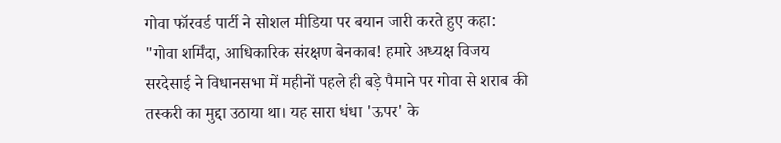गोवा फॉरवर्ड पार्टी ने सोशल मीडिया पर बयान जारी करते हुए कहा: "गोवा शर्मिंदा, आधिकारिक संरक्षण बेनकाब! हमारे अध्यक्ष विजय सरदेसाई ने विधानसभा में महीनों पहले ही बड़े पैमाने पर गोवा से शराब की तस्करी का मुद्दा उठाया था। यह सारा धंधा 'ऊपर' के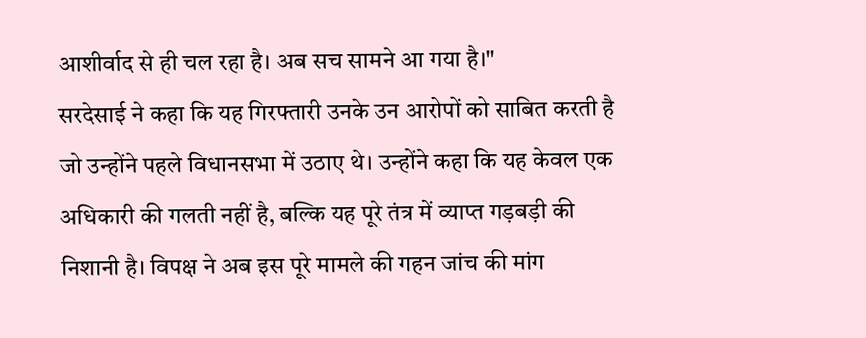आशीर्वाद से ही चल रहा है। अब सच सामने आ गया है।"
सरदेसाई ने कहा कि यह गिरफ्तारी उनके उन आरोपों को साबित करती है जो उन्होंने पहले विधानसभा में उठाए थे। उन्होंने कहा कि यह केवल एक अधिकारी की गलती नहीं है, बल्कि यह पूरे तंत्र में व्याप्त गड़बड़ी की निशानी है। विपक्ष ने अब इस पूरे मामले की गहन जांच की मांग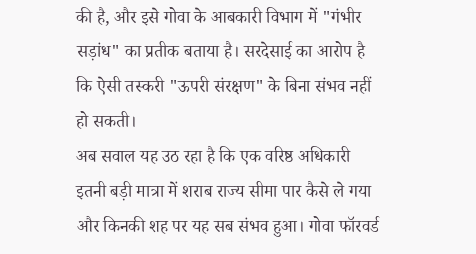की है, और इसे गोवा के आबकारी विभाग में "गंभीर सड़ांध" का प्रतीक बताया है। सरदेसाई का आरोप है कि ऐसी तस्करी "ऊपरी संरक्षण" के बिना संभव नहीं हो सकती।
अब सवाल यह उठ रहा है कि एक वरिष्ठ अधिकारी इतनी बड़ी मात्रा में शराब राज्य सीमा पार कैसे ले गया और किनकी शह पर यह सब संभव हुआ। गोवा फॉरवर्ड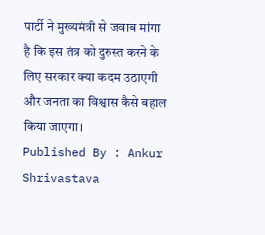पार्टी ने मुख्यमंत्री से जवाब मांगा है कि इस तंत्र को दुरुस्त करने के लिए सरकार क्या कदम उठाएगी और जनता का विश्वास कैसे बहाल किया जाएगा।
Published By : Ankur Shrivastava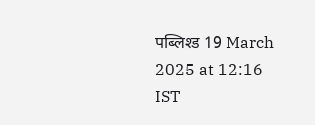पब्लिश्ड 19 March 2025 at 12:16 IST